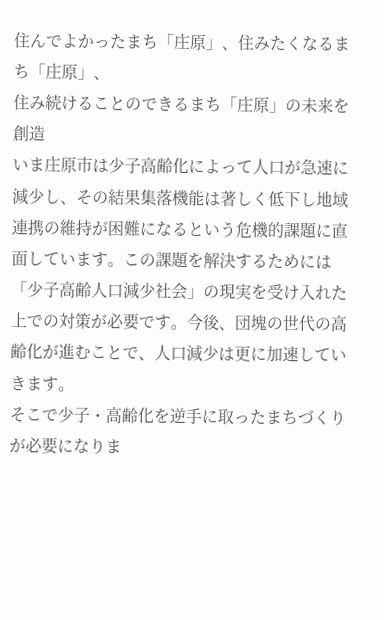住んでよかったまち「庄原」、住みたくなるまち「庄原」、
住み続けることのできるまち「庄原」の未来を創造
いま庄原市は少子高齢化によって人口が急速に減少し、その結果集落機能は著しく低下し地域連携の維持が困難になるという危機的課題に直面しています。この課題を解決するためには「少子高齢人口減少社会」の現実を受け入れた上での対策が必要です。今後、団塊の世代の高齢化が進むことで、人口減少は更に加速していきます。
そこで少子・高齢化を逆手に取ったまちづくりが必要になりま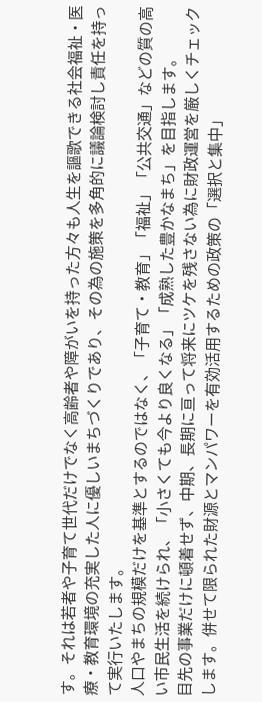す。それは若者や子育て世代だけでなく高齢者や障がいを持った方々も人生を謳歌できる社会福祉・医療・教育環境の充実した人に優しいまちづくりであり、その為の施策を多角的に議論検討し責任を持って実行いたします。
人口やまちの規模だけを基準とするのではなく、「子育て・教育」「福祉」「公共交通」などの質の高い市民生活を続けられ、「小さくても今より良くなる」「成熟した豊かなまち」を目指します。
目先の事業だけに頓着せず、中期、長期に亘って将来にツケを残さない為に財政運営を厳しくチェックします。併せて限られた財源とマンパワーを有効活用するための政策の「選択と集中」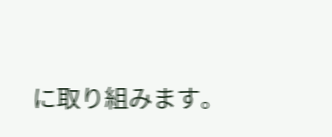に取り組みます。